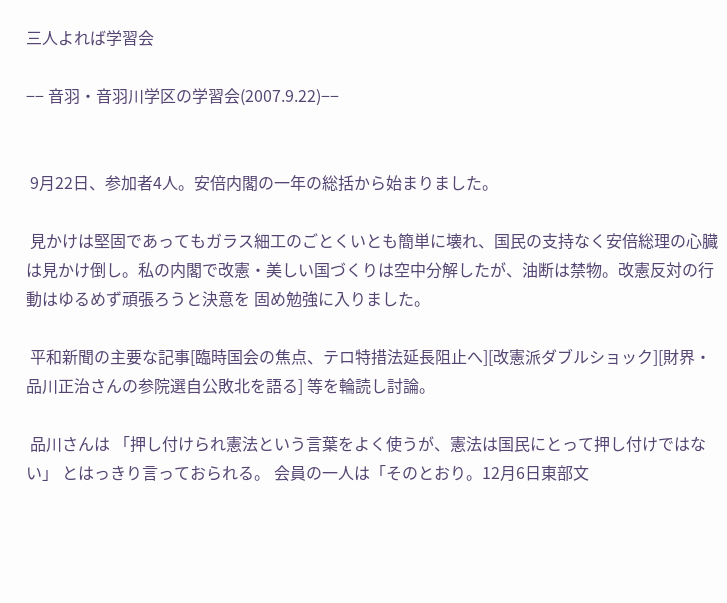三人よれば学習会

−− 音羽・音羽川学区の学習会(2007.9.22)−−


 9月22日、参加者4人。安倍内閣の一年の総括から始まりました。

 見かけは堅固であってもガラス細工のごとくいとも簡単に壊れ、国民の支持なく安倍総理の心臓は見かけ倒し。私の内閣で改憲・美しい国づくりは空中分解したが、油断は禁物。改憲反対の行動はゆるめず頑張ろうと決意を 固め勉強に入りました。

 平和新聞の主要な記事[臨時国会の焦点、テロ特措法延長阻止へ][改憲派ダブルショック][財界・品川正治さんの参院選自公敗北を語る] 等を輪読し討論。

 品川さんは 「押し付けられ憲法という言葉をよく使うが、憲法は国民にとって押し付けではない」 とはっきり言っておられる。 会員の一人は「そのとおり。12月6日東部文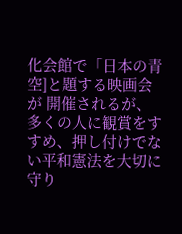化会館で「日本の青空]と題する映画会が 開催されるが、多くの人に観賞をすすめ、押し付けでない平和憲法を大切に守り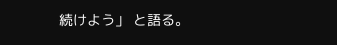続けよう」 と語る。